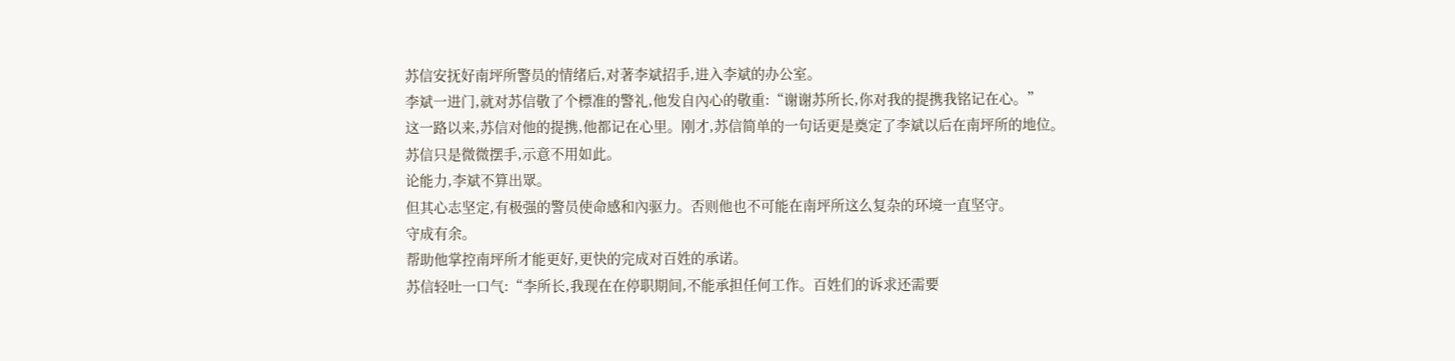苏信安抚好南坪所警员的情绪后,对著李斌招手,进入李斌的办公室。
李斌一进门,就对苏信敬了个標准的警礼,他发自內心的敬重:“谢谢苏所长,你对我的提携我铭记在心。”
这一路以来,苏信对他的提携,他都记在心里。刚才,苏信简单的一句话更是奠定了李斌以后在南坪所的地位。
苏信只是微微摆手,示意不用如此。
论能力,李斌不算出眾。
但其心志坚定,有极强的警员使命感和內驱力。否则他也不可能在南坪所这么复杂的环境一直坚守。
守成有余。
帮助他掌控南坪所才能更好,更快的完成对百姓的承诺。
苏信轻吐一口气:“李所长,我现在在停职期间,不能承担任何工作。百姓们的诉求还需要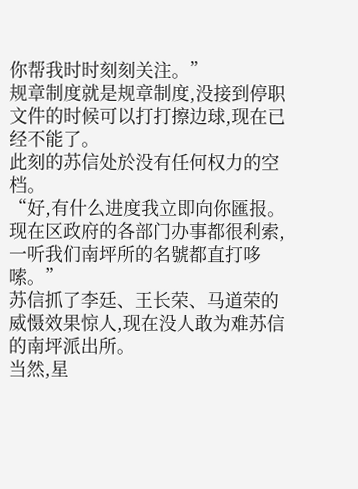你帮我时时刻刻关注。”
规章制度就是规章制度,没接到停职文件的时候可以打打擦边球,现在已经不能了。
此刻的苏信处於没有任何权力的空档。
“好,有什么进度我立即向你匯报。现在区政府的各部门办事都很利索,一听我们南坪所的名號都直打哆嗦。”
苏信抓了李廷、王长荣、马道荣的威慑效果惊人,现在没人敢为难苏信的南坪派出所。
当然,星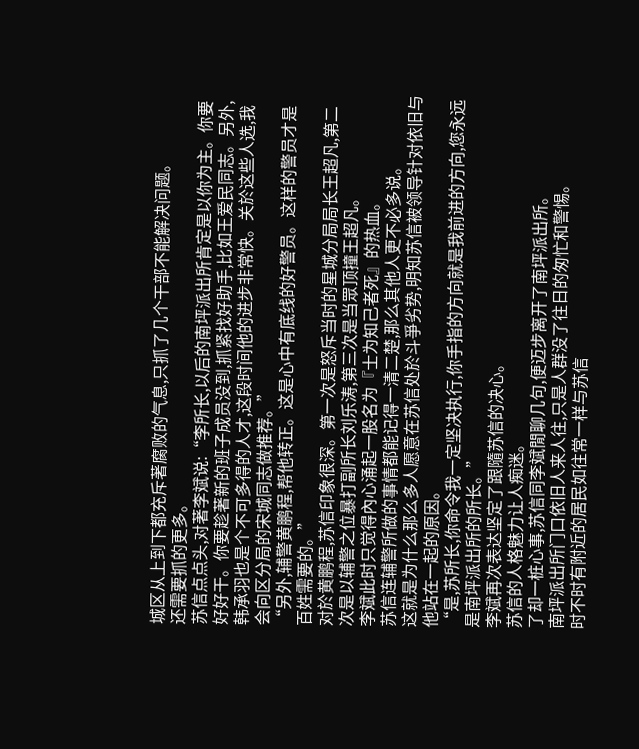城区从上到下都充斥著腐败的气息,只抓了几个干部不能解决问题。
还需要抓的更多。
苏信点点头,对著李斌说:“李所长,以后的南坪派出所肯定是以你为主。你要好好干。你要趁著新的班子成员没到,抓紧找好助手,比如王爱民同志。另外,韩承羽也是个不可多得的人才,这段时间他的进步非常快。关於这些人选,我会向区分局的宋城同志做推荐。”
“另外,辅警黄鹏程,帮他转正。这是心中有底线的好警员。这样的警员才是百姓需要的。”
对於黄鹏程,苏信印象很深。第一次是怒斥当时的星城分局局长王超凡,第二次是以辅警之位暴打副所长刘乐涛,第三次是当眾顶撞王超凡。
李斌此时只觉得內心涌起一股名为『士为知己者死』的热血。
苏信连辅警所做的事情都能记得一清二楚,那么其他人更不必多说。
这就是为什么那么多人愿意在苏信处於斗爭劣势,明知苏信被领导针对依旧与他站在一起的原因。
“是,苏所长,你命令我一定坚决执行,你手指的方向就是我前进的方向,您永远是南坪派出所的所长。”
李斌再次表达坚定了跟隨苏信的决心。
苏信的人格魅力让人痴迷。
了却一桩心事,苏信同李斌閒聊几句,便迈步离开了南坪派出所。
南坪派出所门口依旧人来人往,只是人群没了往日的匆忙和警惕。
时不时有附近的居民如往常一样与苏信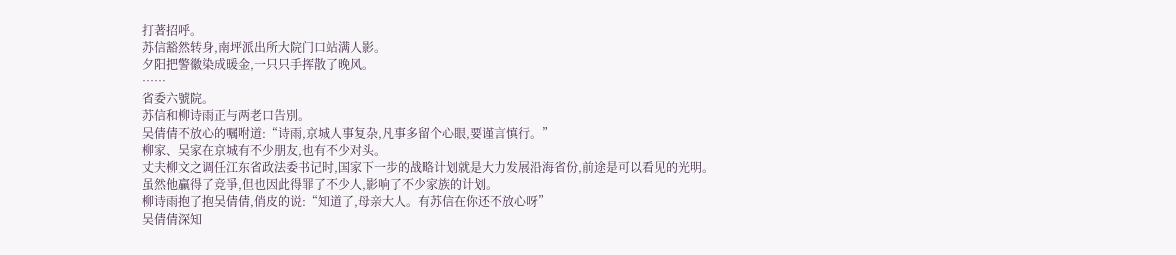打著招呼。
苏信豁然转身,南坪派出所大院门口站满人影。
夕阳把警徽染成暖金,一只只手挥散了晚风。
……
省委六號院。
苏信和柳诗雨正与两老口告別。
吴倩倩不放心的嘱咐道:“诗雨,京城人事复杂,凡事多留个心眼,要谨言慎行。”
柳家、吴家在京城有不少朋友,也有不少对头。
丈夫柳文之调任江东省政法委书记时,国家下一步的战略计划就是大力发展沿海省份,前途是可以看见的光明。
虽然他贏得了竞爭,但也因此得罪了不少人,影响了不少家族的计划。
柳诗雨抱了抱吴倩倩,俏皮的说:“知道了,母亲大人。有苏信在你还不放心呀”
吴倩倩深知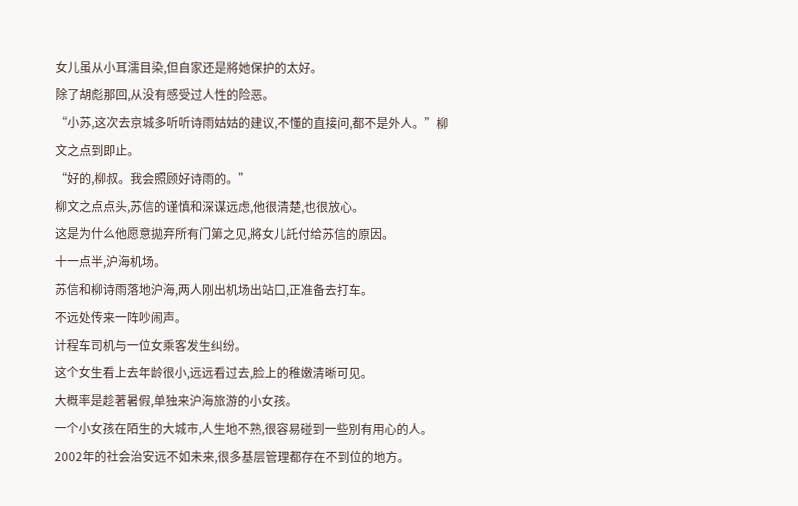女儿虽从小耳濡目染,但自家还是將她保护的太好。
除了胡彪那回,从没有感受过人性的险恶。
“小苏,这次去京城多听听诗雨姑姑的建议,不懂的直接问,都不是外人。”柳文之点到即止。
“好的,柳叔。我会照顾好诗雨的。”
柳文之点点头,苏信的谨慎和深谋远虑,他很清楚,也很放心。
这是为什么他愿意拋弃所有门第之见,將女儿託付给苏信的原因。
十一点半,沪海机场。
苏信和柳诗雨落地沪海,两人刚出机场出站口,正准备去打车。
不远处传来一阵吵闹声。
计程车司机与一位女乘客发生纠纷。
这个女生看上去年龄很小,远远看过去,脸上的稚嫩清晰可见。
大概率是趁著暑假,单独来沪海旅游的小女孩。
一个小女孩在陌生的大城市,人生地不熟,很容易碰到一些別有用心的人。2002年的社会治安远不如未来,很多基层管理都存在不到位的地方。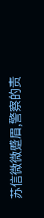苏信微微蹙眉,警察的责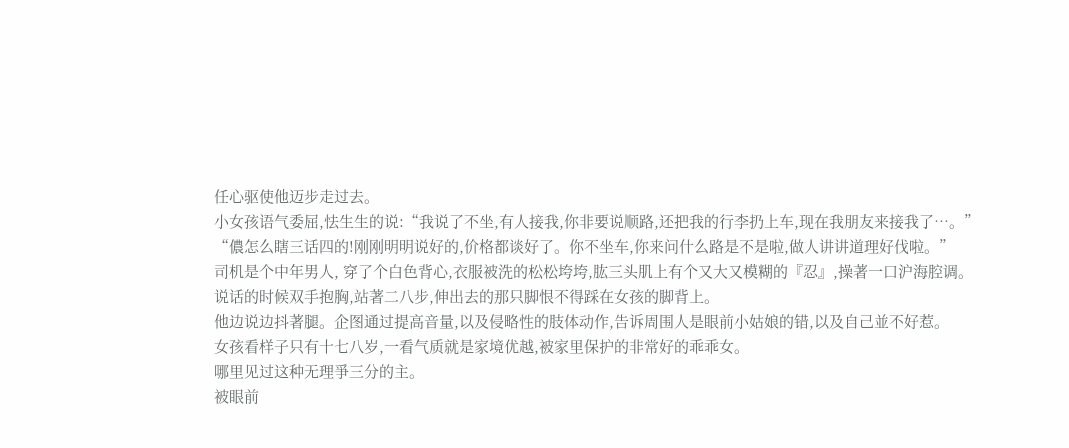任心驱使他迈步走过去。
小女孩语气委屈,怯生生的说:“我说了不坐,有人接我,你非要说顺路,还把我的行李扔上车,现在我朋友来接我了…。”
“儂怎么瞎三话四的!刚刚明明说好的,价格都谈好了。你不坐车,你来问什么路是不是啦,做人讲讲道理好伐啦。”
司机是个中年男人, 穿了个白色背心,衣服被洗的松松垮垮,肱三头肌上有个又大又模糊的『忍』,操著一口沪海腔调。
说话的时候双手抱胸,站著二八步,伸出去的那只脚恨不得踩在女孩的脚背上。
他边说边抖著腿。企图通过提高音量,以及侵略性的肢体动作,告诉周围人是眼前小姑娘的错,以及自己並不好惹。
女孩看样子只有十七八岁,一看气质就是家境优越,被家里保护的非常好的乖乖女。
哪里见过这种无理爭三分的主。
被眼前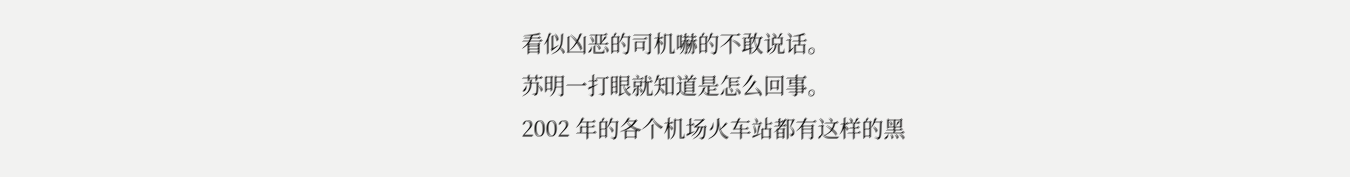看似凶恶的司机嚇的不敢说话。
苏明一打眼就知道是怎么回事。
2002 年的各个机场火车站都有这样的黑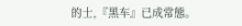的士,『黑车』已成常態。